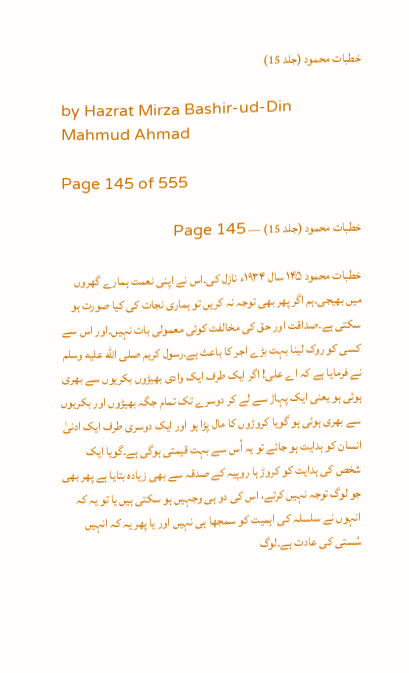خطبات محمود (جلد 15)

by Hazrat Mirza Bashir-ud-Din Mahmud Ahmad

Page 145 of 555

خطبات محمود (جلد 15) — Page 145

خطبات محمود ۱۴۵ سال ۱۹۳۴ء نازل کی۔اس نے اپنی نعمت ہمارے گھروں میں بھیجی۔ہم اگر پھر بھی توجہ نہ کریں تو ہماری نجات کی کیا صورت ہو سکتی ہے۔صداقت اور حق کی مخالفت کوئی معمولی بات نہیں۔اور اس سے کسی کو روک لینا بہت بڑے اجر کا باعث ہے۔رسول کریم صلى الله عليه وسلم نے فرمایا ہے کہ اے علی! اگر ایک طرف ایک وادی بھیڑوں بکریوں سے بھری ہوئی ہو یعنی ایک پہاڑ سے لے کر دوسرے تک تمام جگہ بھیڑوں اور بکریوں سے بھری ہوئی ہو گویا کروڑوں کا مال پڑا ہو اور ایک دوسری طرف ایک ادنیٰ انسان کو ہدایت ہو جائے تو یہ اُس سے بہت قیمتی ہوگی ہے۔گویا ایک شخص کی ہدایت کو کروڑ ہا روپیہ کے صدقہ سے بھی زیادہ بتایا ہے پھر بھی جو لوگ توجہ نہیں کرتے، اس کی دو ہی وجہیں ہو سکتی ہیں یا تو یہ کہ انہوں نے سلسلہ کی اہمیت کو سمجھا ہی نہیں اور یا پھر یہ کہ انہیں سُستی کی عادت ہے۔لوگ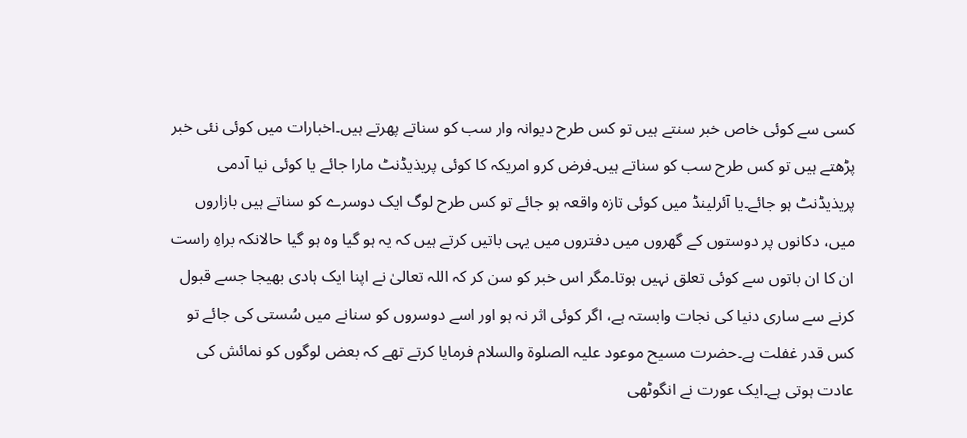کسی سے کوئی خاص خبر سنتے ہیں تو کس طرح دیوانہ وار سب کو سناتے پھرتے ہیں۔اخبارات میں کوئی نئی خبر پڑھتے ہیں تو کس طرح سب کو سناتے ہیں۔فرض کرو امریکہ کا کوئی پریذیڈنٹ مارا جائے یا کوئی نیا آدمی پریذیڈنٹ ہو جائے۔یا آئرلینڈ میں کوئی تازہ واقعہ ہو جائے تو کس طرح لوگ ایک دوسرے کو سناتے ہیں بازاروں میں، دکانوں پر دوستوں کے گھروں میں دفتروں میں یہی باتیں کرتے ہیں کہ یہ ہو گیا وہ ہو گیا حالانکہ براہِ راست ان کا ان باتوں سے کوئی تعلق نہیں ہوتا۔مگر اس خبر کو سن کر کہ اللہ تعالیٰ نے اپنا ایک ہادی بھیجا جسے قبول کرنے سے ساری دنیا کی نجات وابستہ ہے، اگر کوئی اثر نہ ہو اور اسے دوسروں کو سنانے میں سُستی کی جائے تو کس قدر غفلت ہے۔حضرت مسیح موعود علیہ الصلوۃ والسلام فرمایا کرتے تھے کہ بعض لوگوں کو نمائش کی عادت ہوتی ہے۔ایک عورت نے انگوٹھی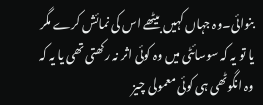بنوائی۔وہ جہاں کہیں بیٹھے اس کی نمائش کرے مگر یا تو یہ کہ سوسائٹی میں وہ کوئی اثر نہ رکھتی تھی یا یہ کہ وہ انگوٹھی ہی کوئی معمولی چیز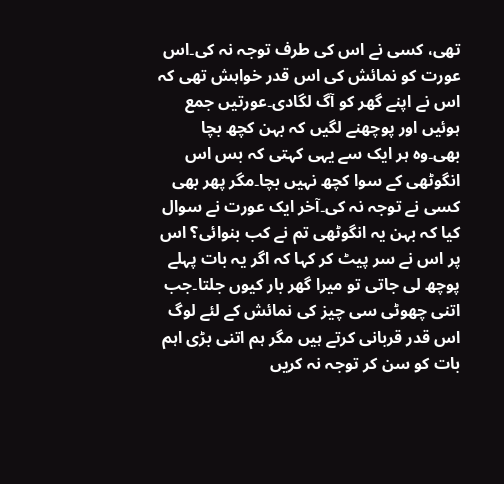تھی، کسی نے اس کی طرف توجہ نہ کی۔اس عورت کو نمائش کی اس قدر خواہش تھی کہ اس نے اپنے گھر کو آگ لگادی۔عورتیں جمع ہوئیں اور پوچھنے لگیں کہ بہن کچھ بچا بھی۔وہ ہر ایک سے یہی کہتی کہ بس اس انگوٹھی کے سوا کچھ نہیں بچا۔مگر پھر بھی کسی نے توجہ نہ کی۔آخر ایک عورت نے سوال کیا کہ بہن یہ انگوٹھی تم نے کب بنوائی؟ اس پر اس نے سر پیٹ کر کہا کہ اگر یہ بات پہلے پوچھ لی جاتی تو میرا گھر بار کیوں جلتا۔جب اتنی چھوٹی سی چیز کی نمائش کے لئے لوگ اس قدر قربانی کرتے ہیں مگر ہم اتنی بڑی اہم بات کو سن کر توجہ نہ کریں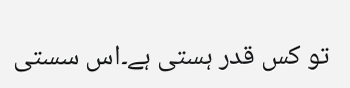تو کس قدر ہستی ہے۔اس سستی